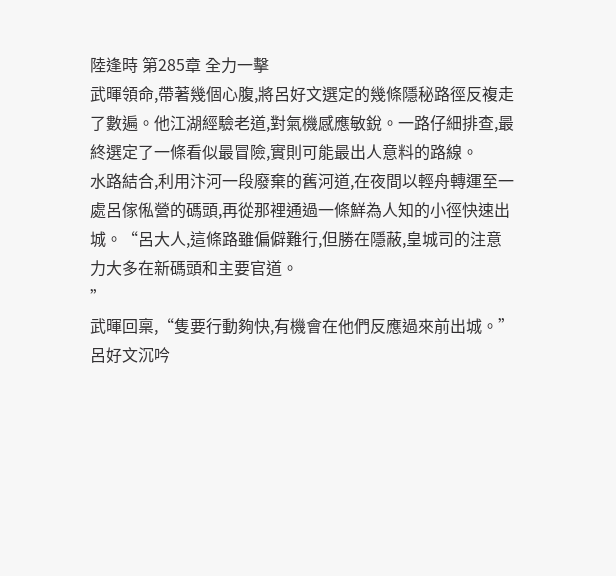陸逢時 第285章 全力一擊
武暉領命,帶著幾個心腹,將呂好文選定的幾條隱秘路徑反複走了數遍。他江湖經驗老道,對氣機感應敏銳。一路仔細排查,最終選定了一條看似最冒險,實則可能最出人意料的路線。
水路結合,利用汴河一段廢棄的舊河道,在夜間以輕舟轉運至一處呂傢俬營的碼頭,再從那裡通過一條鮮為人知的小徑快速出城。“呂大人,這條路雖偏僻難行,但勝在隱蔽,皇城司的注意力大多在新碼頭和主要官道。
”
武暉回稟,“隻要行動夠快,有機會在他們反應過來前出城。”
呂好文沉吟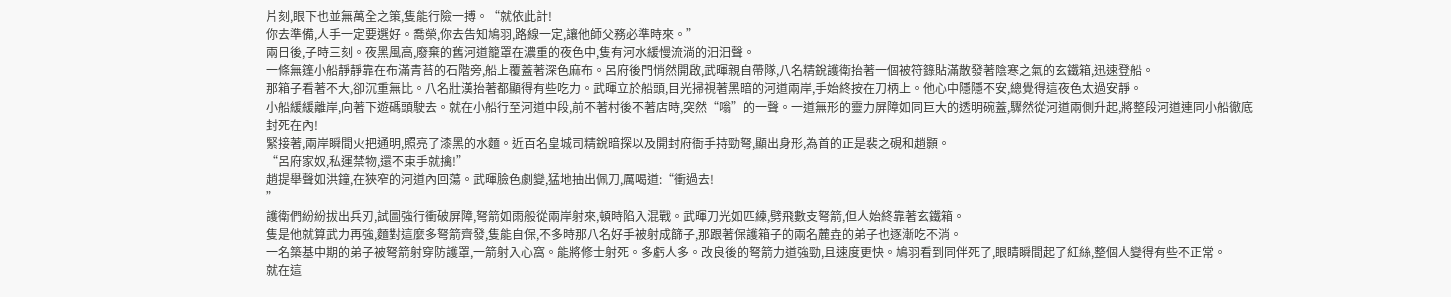片刻,眼下也並無萬全之策,隻能行險一搏。“就依此計!
你去準備,人手一定要選好。喬榮,你去告知鳩羽,路線一定,讓他師父務必準時來。”
兩日後,子時三刻。夜黑風高,廢棄的舊河道籠罩在濃重的夜色中,隻有河水緩慢流淌的汩汩聲。
一條無篷小船靜靜靠在布滿青苔的石階旁,船上覆蓋著深色麻布。呂府後門悄然開啟,武暉親自帶隊,八名精銳護衛抬著一個被符籙貼滿散發著陰寒之氣的玄鐵箱,迅速登船。
那箱子看著不大,卻沉重無比。八名壯漢抬著都顯得有些吃力。武暉立於船頭,目光掃視著黑暗的河道兩岸,手始終按在刀柄上。他心中隱隱不安,總覺得這夜色太過安靜。
小船緩緩離岸,向著下遊碼頭駛去。就在小船行至河道中段,前不著村後不著店時,突然“嗡”的一聲。一道無形的靈力屏障如同巨大的透明碗蓋,驟然從河道兩側升起,將整段河道連同小船徹底封死在內!
緊接著,兩岸瞬間火把通明,照亮了漆黑的水麵。近百名皇城司精銳暗探以及開封府衙手持勁弩,顯出身形,為首的正是裴之硯和趙顥。
“呂府家奴,私運禁物,還不束手就擒!”
趙提舉聲如洪鐘,在狹窄的河道內回蕩。武暉臉色劇變,猛地抽出佩刀,厲喝道:“衝過去!
”
護衛們紛紛拔出兵刃,試圖強行衝破屏障,弩箭如雨般從兩岸射來,頓時陷入混戰。武暉刀光如匹練,劈飛數支弩箭,但人始終靠著玄鐵箱。
隻是他就算武力再強,麵對這麼多弩箭齊發,隻能自保,不多時那八名好手被射成篩子,那跟著保護箱子的兩名麓垚的弟子也逐漸吃不消。
一名築基中期的弟子被弩箭射穿防護罩,一箭射入心窩。能將修士射死。多虧人多。改良後的弩箭力道強勁,且速度更快。鳩羽看到同伴死了,眼睛瞬間起了紅絲,整個人變得有些不正常。
就在這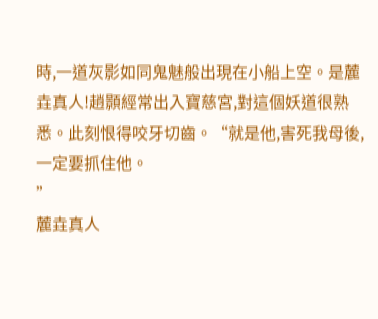時,一道灰影如同鬼魅般出現在小船上空。是麓垚真人!趙顥經常出入寶慈宮,對這個妖道很熟悉。此刻恨得咬牙切齒。“就是他,害死我母後,一定要抓住他。
”
麓垚真人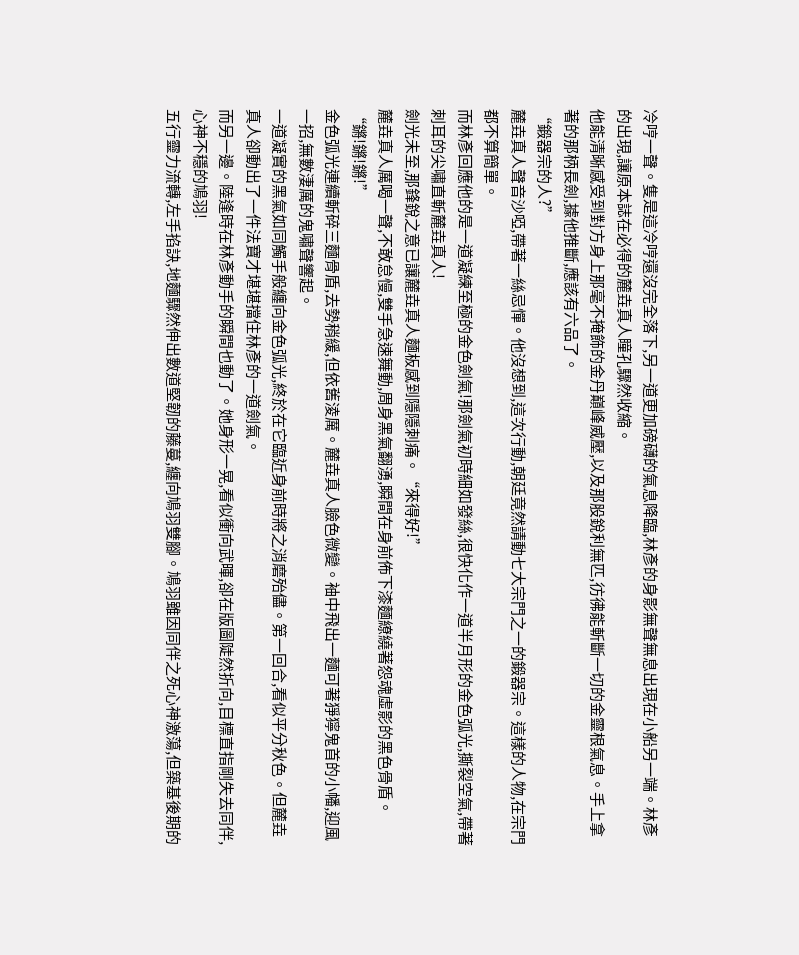冷哼一聲。隻是這冷哼還沒完全落下,另一道更加磅礴的氣息降臨,林彥的身影無聲無息出現在小船另一端。林彥的出現,讓原本誌在必得的麓垚真人瞳孔驟然收縮。
他能清晰感受到對方身上那毫不掩飾的金丹巔峰威壓,以及那股銳利無匹,彷彿能斬斷一切的金靈根氣息。手上拿著的那柄長劍,據他推斷,應該有六品了。
“鍛器宗的人?”
麓垚真人聲音沙啞,帶著一絲忌憚。他沒想到,這次行動,朝廷竟然請動七大宗門之一的鍛器宗。這樣的人物,在宗門都不算簡單。
而林彥回應他的是一道凝練至極的金色劍氣!那劍氣初時細如發絲,很快化作一道半月形的金色弧光,撕裂空氣,帶著刺耳的尖嘯直斬麓垚真人!
劍光未至,那鋒銳之意已讓麓垚真人麵板感到隱隱刺痛。“來得好!”
麓垚真人厲喝一聲,不敢怠慢,雙手急速舞動,周身黑氣翻湧,瞬間在身前佈下漆麵繚繞著怨魂虛影的黑色骨盾。
“鏘!鏘!鏘!”
金色弧光連續斬碎三麵骨盾,去勢稍緩,但依舊淩厲。麓垚真人臉色微變。袖中飛出一麵可著猙獰鬼首的小幡,迎風一招,無數淒厲的鬼嘯聲響起。
一道凝實的黑氣如同觸手般纏向金色弧光,終於在它臨近身前時將之消磨殆儘。第一回合,看似平分秋色。但麓垚真人卻動出了一件法寶才堪堪擋住林彥的一道劍氣。
而另一邊。陸逢時在林彥動手的瞬間也動了。她身形一晃,看似衝向武暉,卻在版圖陡然折向,目標直指剛失去同伴,心神不穩的鳩羽!
五行靈力流轉,左手掐訣,地麵驟然伸出數道堅韌的藤蔓,纏向鳩羽雙腳。鳩羽雖因同伴之死心神激蕩,但築基後期的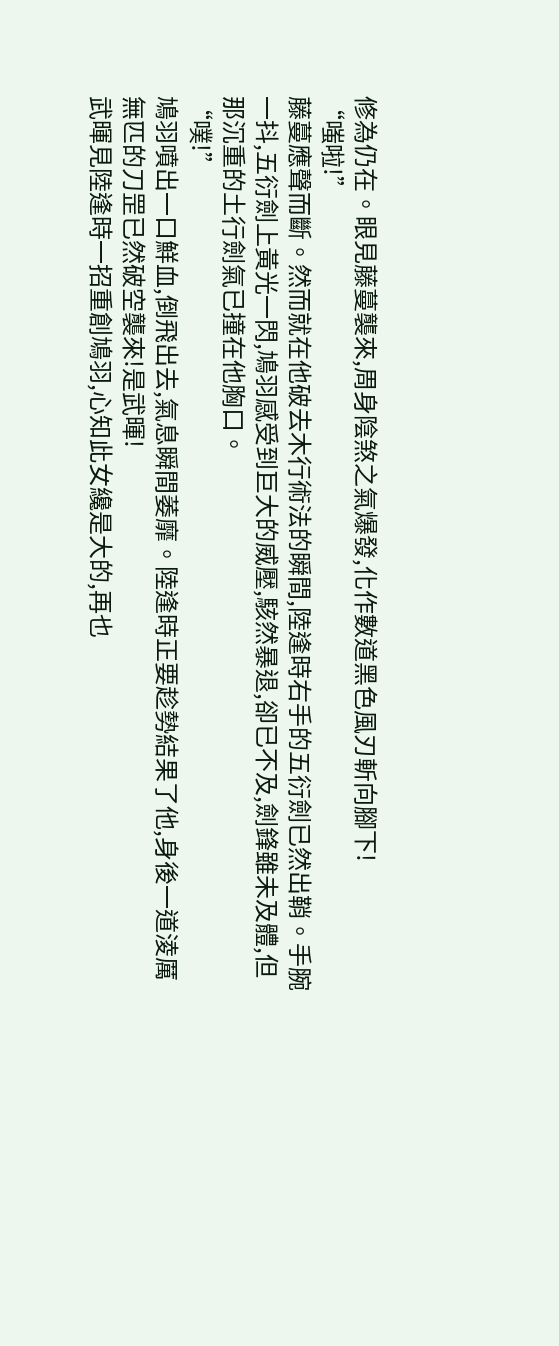修為仍在。眼見藤蔓襲來,周身陰煞之氣爆發,化作數道黑色風刃斬向腳下!
“嗤啦!”
藤蔓應聲而斷。然而就在他破去木行術法的瞬間,陸逢時右手的五衍劍已然出鞘。手腕一抖,五衍劍上黃光一閃,鳩羽感受到巨大的威壓,駭然暴退,卻已不及,劍鋒雖未及體,但那沉重的土行劍氣已撞在他胸口。
“噗!”
鳩羽噴出一口鮮血,倒飛出去,氣息瞬間萎靡。陸逢時正要趁勢結果了他,身後一道淩厲無匹的刀罡已然破空襲來!是武暉!
武暉見陸逢時一招重創鳩羽,心知此女纔是大的,再也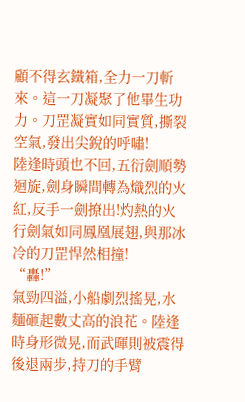顧不得玄鐵箱,全力一刀斬來。這一刀凝聚了他畢生功力。刀罡凝實如同實質,撕裂空氣,發出尖銳的呼嘯!
陸逢時頭也不回,五衍劍順勢迴旋,劍身瞬間轉為熾烈的火紅,反手一劍撩出!灼熱的火行劍氣如同鳳凰展翅,與那冰冷的刀罡悍然相撞!
“轟!”
氣勁四溢,小船劇烈搖晃,水麵砸起數丈高的浪花。陸逢時身形微晃,而武暉則被震得後退兩步,持刀的手臂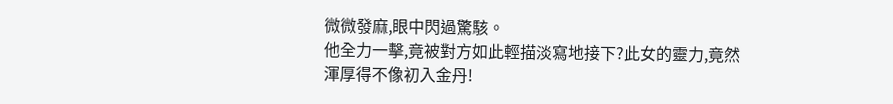微微發麻,眼中閃過驚駭。
他全力一擊,竟被對方如此輕描淡寫地接下?此女的靈力,竟然渾厚得不像初入金丹!